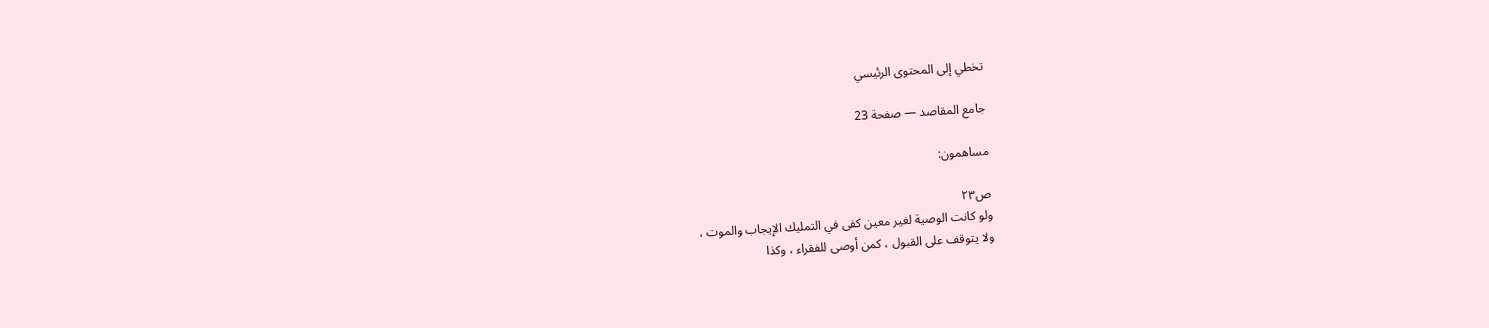تخطي إلى المحتوى الرئيسي

جامع المقاصد — صفحة 23

مساهمون:

ص٢٣
ولو كانت الوصية لغير معين كفى في التمليك الإيجاب والموت ،
ولا يتوقف على القبول ، كمن أوصى للفقراء ، وكذا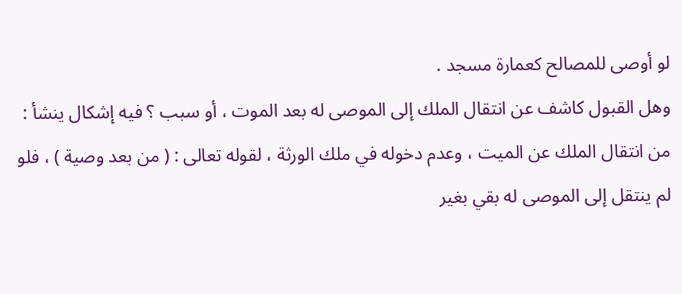لو أوصى للمصالح كعمارة مسجد .
وهل القبول كاشف عن انتقال الملك إلى الموصى له بعد الموت ، أو سبب ؟ فيه إشكال ينشأ : من انتقال الملك عن الميت ، وعدم دخوله في ملك الورثة ، لقوله تعالى : ( من بعد وصية ) ، فلو لم ينتقل إلى الموصى له بقي بغير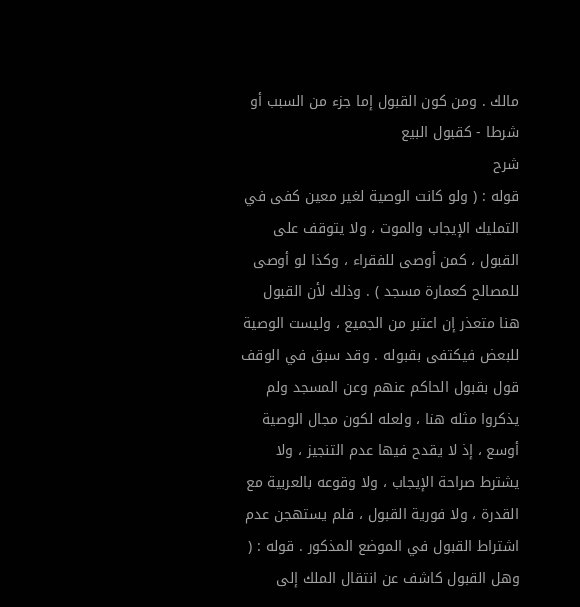مالك . ومن كون القبول إما جزء من السبب أو شرطا - كقبول البيع
شرح
قوله : ( ولو كانت الوصية لغير معين كفى في التمليك الإيجاب والموت ، ولا يتوقف على القبول ، كمن أوصى للفقراء ، وكذا لو أوصى للمصالح كعمارة مسجد ) . وذلك لأن القبول هنا متعذر إن اعتبر من الجميع ، وليست الوصية للبعض فيكتفى بقبوله . وقد سبق في الوقف قول بقبول الحاكم عنهم وعن المسجد ولم يذكروا مثله هنا ، ولعله لكون مجال الوصية أوسع ، إذ لا يقدح فيها عدم التنجيز ، ولا يشترط صراحة الإيجاب ، ولا وقوعه بالعربية مع القدرة ، ولا فورية القبول ، فلم يستهجن عدم اشتراط القبول في الموضع المذكور . قوله : ( وهل القبول كاشف عن انتقال الملك إلى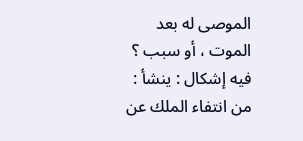الموصى له بعد الموت ، أو سبب ؟ فيه إشكال : ينشأ : من انتفاء الملك عن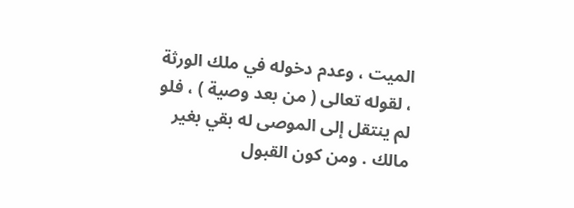الميت ، وعدم دخوله في ملك الورثة ، لقوله تعالى ( من بعد وصية ) ، فلو لم ينتقل إلى الموصى له بقي بغير مالك . ومن كون القبول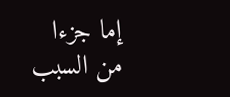إما جزءا من السبب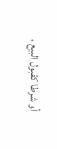أو شرطا كقبول البيع ،